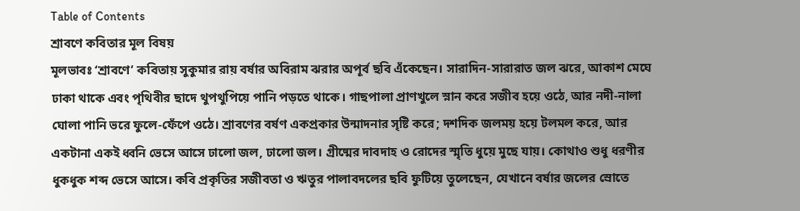Table of Contents
শ্রাবণে কবিতার মূল বিষয়
মূলভাবঃ ‘শ্রাবণে’ কবিতায় সুকুমার রায় বর্ষার অবিরাম ঝরার অপূর্ব ছবি এঁকেছেন। সারাদিন-সারারাত জল ঝরে, আকাশ মেঘে ঢাকা থাকে এবং পৃথিবীর ছাদে থুপথুপিয়ে পানি পড়তে থাকে। গাছপালা প্রাণখুলে স্নান করে সজীব হয়ে ওঠে, আর নদী-নালা ঘোলা পানি ভরে ফুলে-ফেঁপে ওঠে। শ্রাবণের বর্ষণ একপ্রকার উন্মাদনার সৃষ্টি করে; দশদিক জলময় হয়ে টলমল করে, আর একটানা একই ধ্বনি ভেসে আসে ঢালো জল, ঢালো জল। গ্রীষ্মের দাবদাহ ও রোদের স্মৃতি ধুয়ে মুছে যায়। কোথাও শুধু ধরণীর ধুকধুক শব্দ ভেসে আসে। কবি প্রকৃতির সজীবতা ও ঋতুর পালাবদলের ছবি ফুটিয়ে তুলেছেন, যেখানে বর্ষার জলের স্রোতে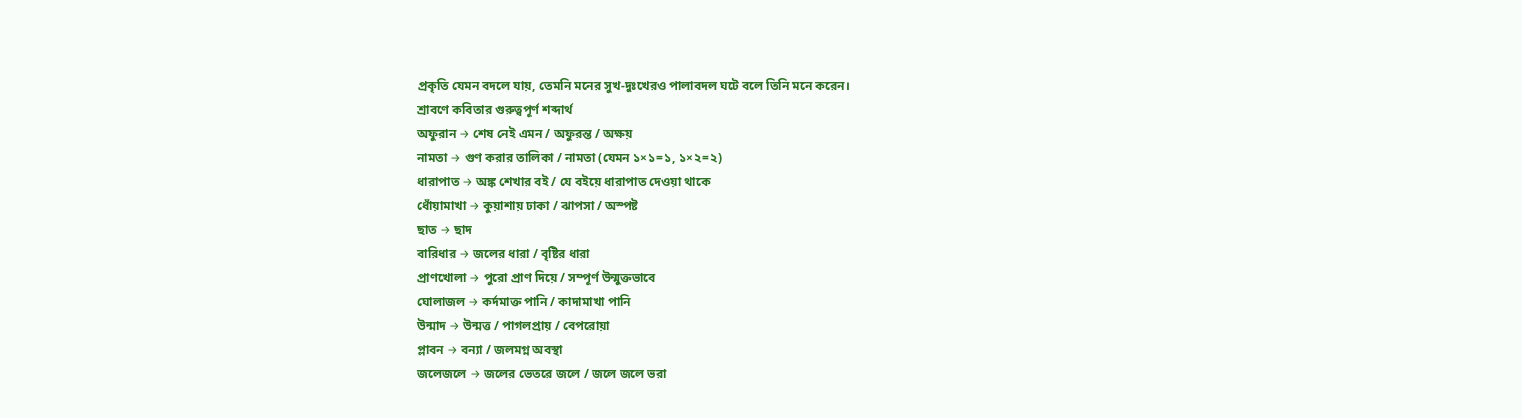প্রকৃতি যেমন বদলে যায়, তেমনি মনের সুখ-দুঃখেরও পালাবদল ঘটে বলে তিনি মনে করেন।
শ্রাবণে কবিতার গুরুত্বপূর্ণ শব্দার্থ
অফুরান → শেষ নেই এমন / অফুরন্ত / অক্ষয়
নামতা → গুণ করার তালিকা / নামতা (যেমন ১×১=১, ১×২=২)
ধারাপাত → অঙ্ক শেখার বই / যে বইয়ে ধারাপাত দেওয়া থাকে
ধোঁয়ামাখা → কুয়াশায় ঢাকা / ঝাপসা / অস্পষ্ট
ছাত → ছাদ
বারিধার → জলের ধারা / বৃষ্টির ধারা
প্রাণখোলা → পুরো প্রাণ দিয়ে / সম্পূর্ণ উন্মুক্তভাবে
ঘোলাজল → কর্দমাক্ত পানি / কাদামাখা পানি
উন্মাদ → উন্মত্ত / পাগলপ্রায় / বেপরোয়া
প্লাবন → বন্যা / জলমগ্ন অবস্থা
জলেজলে → জলের ভেতরে জলে / জলে জলে ভরা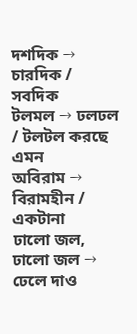দশদিক → চারদিক / সবদিক
টলমল → ঢলঢল / টলটল করছে এমন
অবিরাম → বিরামহীন / একটানা
ঢালো জল, ঢালো জল → ঢেলে দাও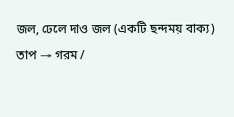জল, ঢেলে দাও জল (একটি ছন্দময় বাক্য)
তাপ → গরম /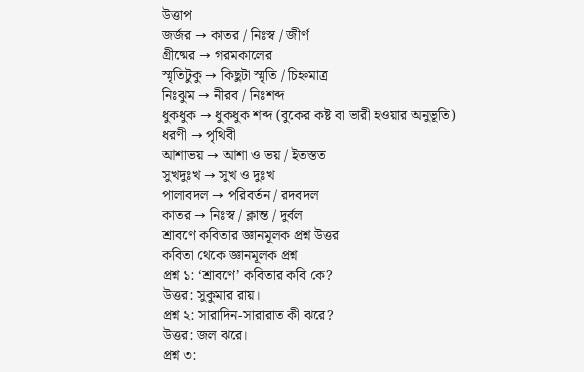উত্তাপ
জর্জর → কাতর / নিঃস্ব / জীর্ণ
গ্রীষ্মের → গরমকালের
স্মৃতিটুকু → কিছুটা স্মৃতি / চিহ্নমাত্র
নিঃঝুম → নীরব / নিঃশব্দ
ধুকধুক → ধুকধুক শব্দ (বুকের কষ্ট বা ভারী হওয়ার অনুভূতি)
ধরণী → পৃথিবী
আশাভয় → আশা ও ভয় / ইতস্তত
সুখদুঃখ → সুখ ও দুঃখ
পালাবদল → পরিবর্তন / রদবদল
কাতর → নিঃস্ব / ক্লান্ত / দুর্বল
শ্রাবণে কবিতার জ্ঞানমূলক প্রশ্ন উত্তর
কবিতা থেকে জ্ঞানমূলক প্রশ্ন
প্রশ্ন ১: ‘শ্রাবণে’ কবিতার কবি কে?
উত্তর: সুকুমার রায়।
প্রশ্ন ২: সারাদিন-সারারাত কী ঝরে?
উত্তর: জল ঝরে।
প্রশ্ন ৩: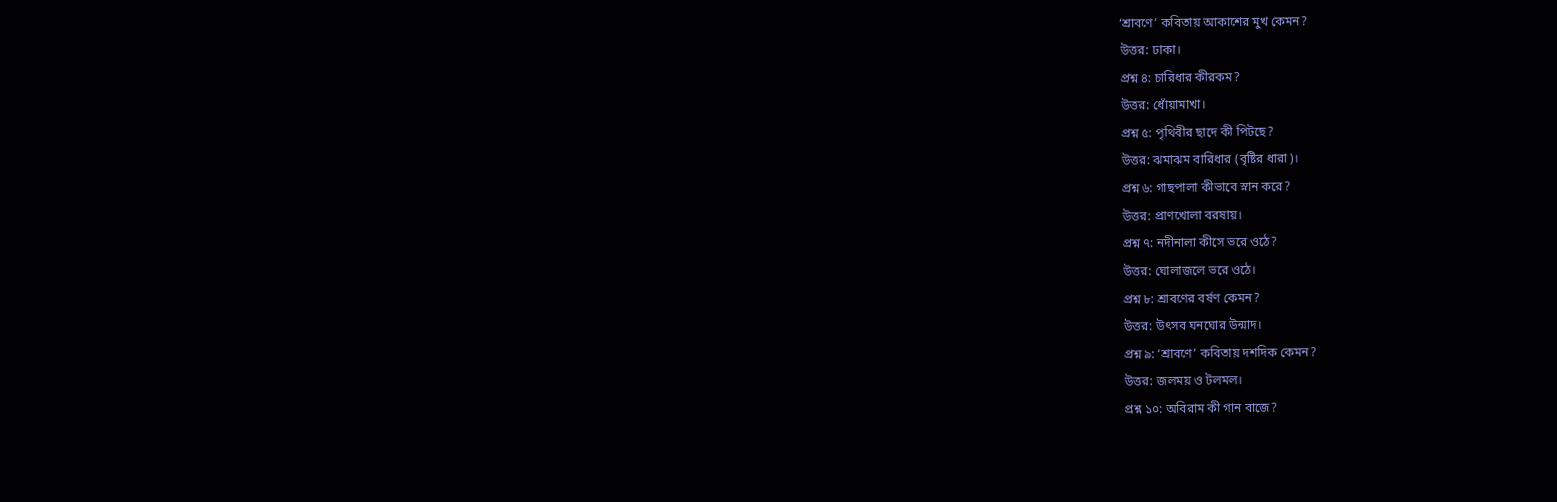‘শ্রাবণে’ কবিতায় আকাশের মুখ কেমন?
উত্তর: ঢাকা।
প্রশ্ন ৪: চারিধার কীরকম?
উত্তর: ধোঁয়ামাখা।
প্রশ্ন ৫: পৃথিবীর ছাদে কী পিটছে?
উত্তর: ঝমাঝম বারিধার (বৃষ্টির ধারা)।
প্রশ্ন ৬: গাছপালা কীভাবে স্নান করে?
উত্তর: প্রাণখোলা বরষায়।
প্রশ্ন ৭: নদীনালা কীসে ভরে ওঠে?
উত্তর: ঘোলাজলে ভরে ওঠে।
প্রশ্ন ৮: শ্রাবণের বর্ষণ কেমন?
উত্তর: উৎসব ঘনঘোর উন্মাদ।
প্রশ্ন ৯: ‘শ্রাবণে’ কবিতায় দশদিক কেমন?
উত্তর: জলময় ও টলমল।
প্রশ্ন ১০: অবিরাম কী গান বাজে?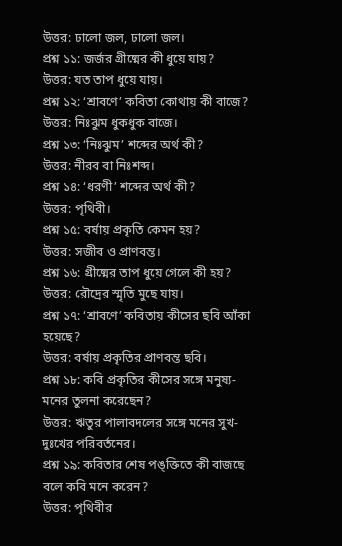উত্তর: ঢালো জল, ঢালো জল।
প্রশ্ন ১১: জর্জর গ্রীষ্মের কী ধুয়ে যায়?
উত্তর: যত তাপ ধুয়ে যায়।
প্রশ্ন ১২: ‘শ্রাবণে’ কবিতা কোথায় কী বাজে?
উত্তর: নিঃঝুম ধুকধুক বাজে।
প্রশ্ন ১৩: ‘নিঃঝুম’ শব্দের অর্থ কী?
উত্তর: নীরব বা নিঃশব্দ।
প্রশ্ন ১৪: ‘ধরণী’ শব্দের অর্থ কী?
উত্তর: পৃথিবী।
প্রশ্ন ১৫: বর্ষায় প্রকৃতি কেমন হয়?
উত্তর: সজীব ও প্রাণবন্ত।
প্রশ্ন ১৬: গ্রীষ্মের তাপ ধুয়ে গেলে কী হয়?
উত্তর: রৌদ্রের স্মৃতি মুছে যায়।
প্রশ্ন ১৭: ‘শ্রাবণে’ কবিতায় কীসের ছবি আঁকা হয়েছে?
উত্তর: বর্ষায় প্রকৃতির প্রাণবন্ত ছবি।
প্রশ্ন ১৮: কবি প্রকৃতির কীসের সঙ্গে মনুষ্য-মনের তুলনা করেছেন?
উত্তর: ঋতুর পালাবদলের সঙ্গে মনের সুখ-দুঃখের পরিবর্তনের।
প্রশ্ন ১৯: কবিতার শেষ পঙ্ক্তিতে কী বাজছে বলে কবি মনে করেন?
উত্তর: পৃথিবীর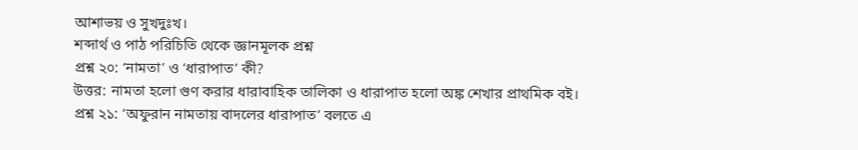আশাভয় ও সুখদুঃখ।
শব্দার্থ ও পাঠ পরিচিতি থেকে জ্ঞানমূলক প্রশ্ন
প্রশ্ন ২০: ‘নামতা’ ও ‘ধারাপাত’ কী?
উত্তর: নামতা হলো গুণ করার ধারাবাহিক তালিকা ও ধারাপাত হলো অঙ্ক শেখার প্রাথমিক বই।
প্রশ্ন ২১: ‘অফুরান নামতায় বাদলের ধারাপাত’ বলতে এ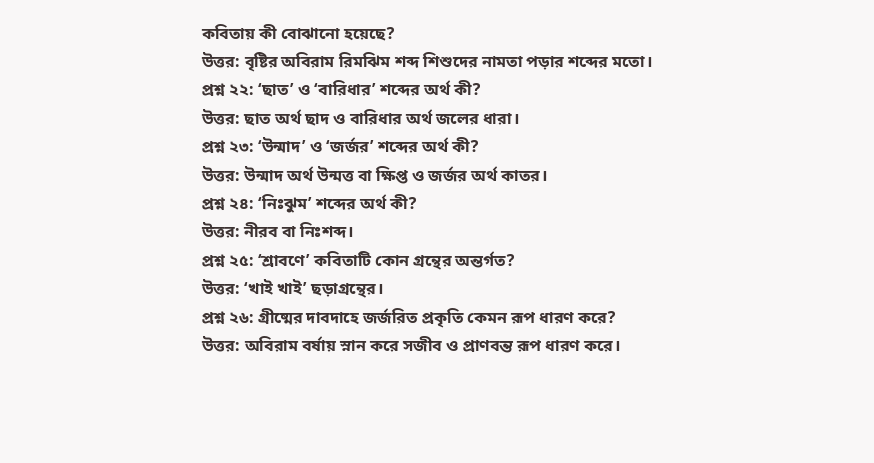কবিতায় কী বোঝানো হয়েছে?
উত্তর: বৃষ্টির অবিরাম রিমঝিম শব্দ শিশুদের নামতা পড়ার শব্দের মতো।
প্রশ্ন ২২: ‘ছাত’ ও ‘বারিধার’ শব্দের অর্থ কী?
উত্তর: ছাত অর্থ ছাদ ও বারিধার অর্থ জলের ধারা।
প্রশ্ন ২৩: ‘উন্মাদ’ ও ‘জর্জর’ শব্দের অর্থ কী?
উত্তর: উন্মাদ অর্থ উন্মত্ত বা ক্ষিপ্ত ও জর্জর অর্থ কাতর।
প্রশ্ন ২৪: ‘নিঃঝুম’ শব্দের অর্থ কী?
উত্তর: নীরব বা নিঃশব্দ।
প্রশ্ন ২৫: ‘শ্রাবণে’ কবিতাটি কোন গ্রন্থের অন্তর্গত?
উত্তর: ‘খাই খাই’ ছড়াগ্রন্থের।
প্রশ্ন ২৬: গ্রীষ্মের দাবদাহে জর্জরিত প্রকৃতি কেমন রূপ ধারণ করে?
উত্তর: অবিরাম বর্ষায় স্নান করে সজীব ও প্রাণবন্ত রূপ ধারণ করে।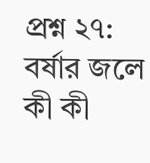প্রশ্ন ২৭: বর্ষার জলে কী কী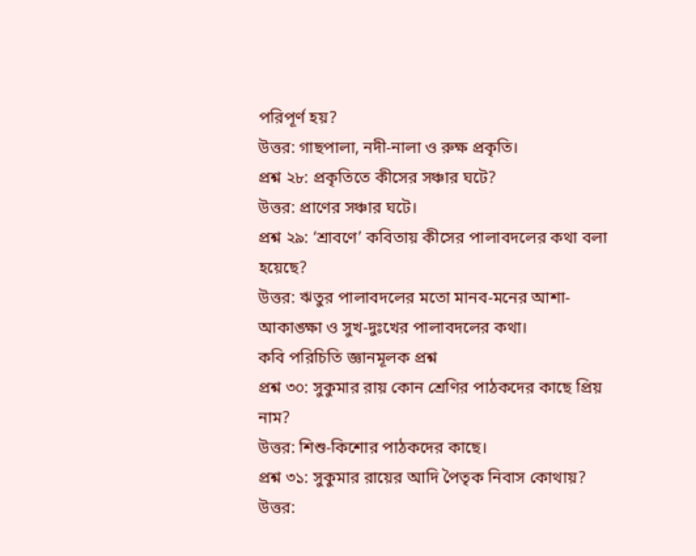পরিপূর্ণ হয়?
উত্তর: গাছপালা, নদী-নালা ও রুক্ষ প্রকৃতি।
প্রশ্ন ২৮: প্রকৃতিতে কীসের সঞ্চার ঘটে?
উত্তর: প্রাণের সঞ্চার ঘটে।
প্রশ্ন ২৯: ‘শ্রাবণে’ কবিতায় কীসের পালাবদলের কথা বলা হয়েছে?
উত্তর: ঋতুর পালাবদলের মতো মানব-মনের আশা-আকাঙ্ক্ষা ও সুখ-দুঃখের পালাবদলের কথা।
কবি পরিচিতি জ্ঞানমূলক প্রশ্ন
প্রশ্ন ৩০: সুকুমার রায় কোন শ্রেণির পাঠকদের কাছে প্রিয় নাম?
উত্তর: শিশু-কিশোর পাঠকদের কাছে।
প্রশ্ন ৩১: সুকুমার রায়ের আদি পৈতৃক নিবাস কোথায়?
উত্তর: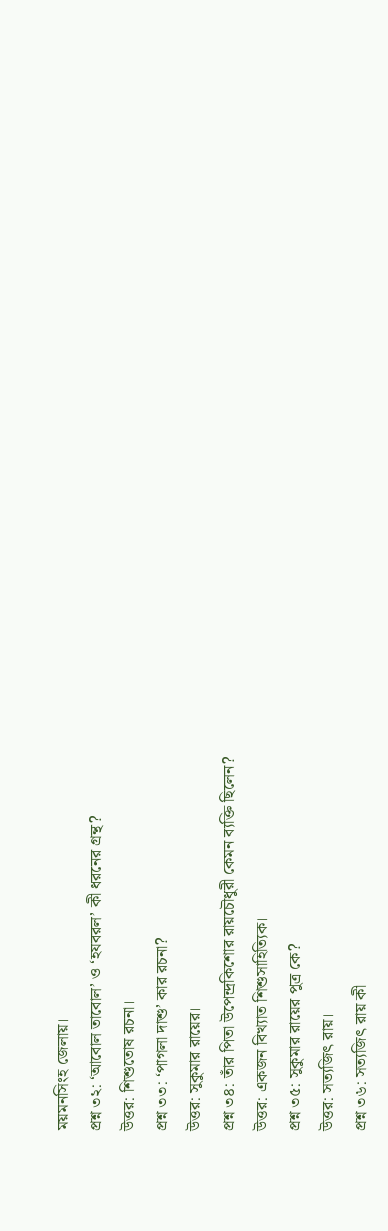ময়মনসিংহ জেলায়।
প্রশ্ন ৩২: ‘আবোল তাবোল’ ও ‘হযবরল’ কী ধরনের গ্রন্থ?
উত্তর: শিশুতোষ রচনা।
প্রশ্ন ৩৩: ‘পাগলা দাশু’ কার রচনা?
উত্তর: সুকুমার রায়ের।
প্রশ্ন ৩৪: তাঁর পিতা উপেন্দ্রকিশোর রায়চৌধুরী কেমন ব্যক্তি ছিলেন?
উত্তর: একজন বিখ্যাত শিশুসাহিত্যিক।
প্রশ্ন ৩৫: সুকুমার রায়ের পুত্র কে?
উত্তর: সত্যজিৎ রায়।
প্রশ্ন ৩৬: সত্যজিৎ রায় কী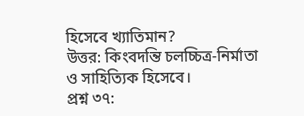হিসেবে খ্যাতিমান?
উত্তর: কিংবদন্তি চলচ্চিত্র-নির্মাতা ও সাহিত্যিক হিসেবে।
প্রশ্ন ৩৭: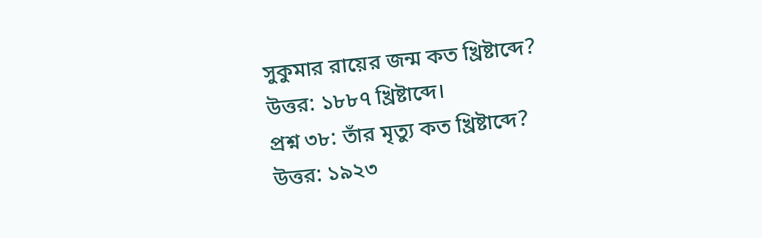সুকুমার রায়ের জন্ম কত খ্রিষ্টাব্দে?
উত্তর: ১৮৮৭ খ্রিষ্টাব্দে।
প্রশ্ন ৩৮: তাঁর মৃত্যু কত খ্রিষ্টাব্দে?
উত্তর: ১৯২৩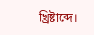খ্রিষ্টাব্দে।